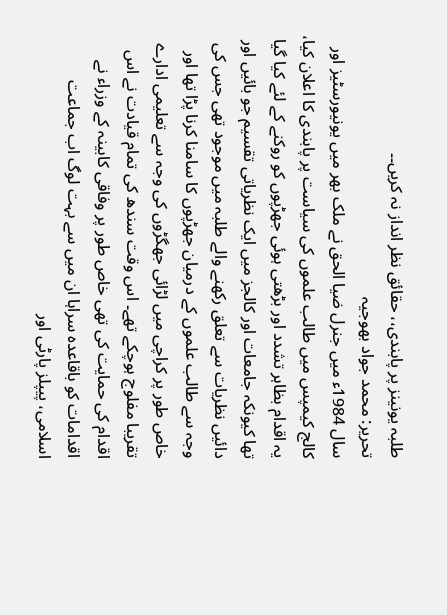طلبہ یونینز پر پابندی،، حقائق نظر انداز نہ کریں۔۔
تحریر: محمد جواد بھوجیہ
سال 1984ء میں جنرل ضیا الحق نے ملک بھر میں یونیورسٹیز اور کالج کیمپس میں طالب علموں کی سیاست پر پابندی کا اعلان کیا، یہ اقدام بظاہر تشدد اور بڑھتی ہوئی جھڑپوں کو روکنے کے لئے کیا گیا تھا کیونکہ جامعات اور کالجز میں ایک نظریاتی تقسیم جو بائیں اور دائیں نظریات سے تعلق رکھنے والے طلبہ میں موجود تھی جس کی وجہ سے طالب علموں کے درمیان جھڑپوں کا سامنا کرنا پڑا تھا اور خاص طور پر کراچی میں لڑائی جھگڑوں کی وجہ سے تعلیمی ادارے تقریبا مفلوج ہوچکے تھے۔ اس وقت سندھ کی تمام قیادت نے اس اقدام کی حمایت کی تھی خاص طور پر وفاقی کابینہ کے وزراء نے اقدامات کو باقاعدہ سراہا ان میں سے بہت لوگ اب جماعت اسلامی، پیپلز پارٹی اور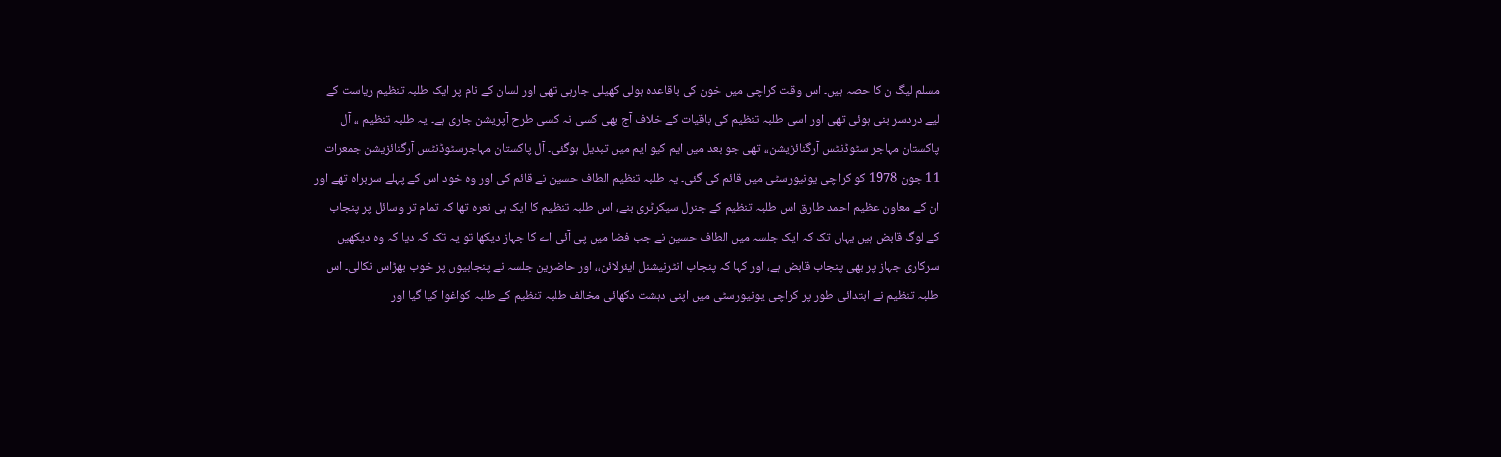مسلم لیگ ن کا حصہ ہیں۔ اس وقت کراچی میں خون کی باقاعدہ ہولی کھیلی جارہی تھی اور لسان کے نام پر ایک طلبہ تنظیم ریاست کے لیے دردسر بنی ہوئی تھی اور اسی طلبہ تنظیم کی باقیات کے خلاف آج بھی کسی نہ کسی طرح آپریشن جاری ہے۔ یہ طلبہ تنظیم ،، آل پاکستان مہاجر سٹوڈنٹس آرگنائزیشن،، تھی جو بعد میں ایم کیو ایم میں تبدیل ہوگئی۔ آل پاکستان مہاجرسٹوڈنٹس آرگنائزیشن جمعرات 11 جون 1978 کو کراچی یونیورسٹی میں قائم کی گئی۔ یہ طلبہ تنظیم الطاف حسین نے قائم کی اور وہ خود اس کے پہلے سربراہ تھے اور ان کے معاون عظیم احمد طارق اس طلبہ تنظیم کے جنرل سیکرٹری بنے، اس طلبہ تنظیم کا ایک ہی نعرہ تھا کہ تمام تر وسائل پر پنجاب کے لوگ قابض ہیں یہاں تک کہ ایک جلسہ میں الطاف حسین نے جب فضا میں پی آئی اے کا جہاز دیکھا تو یہ تک کہ دیا کہ وہ دیکھیں سرکاری جہاز پر بھی پنجاب قابض ہے، اور کہا کہ پنجاب انٹرنیشنل ایئرلائن،، اور حاضرین جلسہ نے پنجابیوں پر خوب بھڑاس نکالی۔ اس طلبہ تنظیم نے ابتدائی طور پر کراچی یونیورسٹی میں اپنی دہشت دکھائی مخالف طلبہ تنظیم کے طلبہ کواغوا کیا گیا اور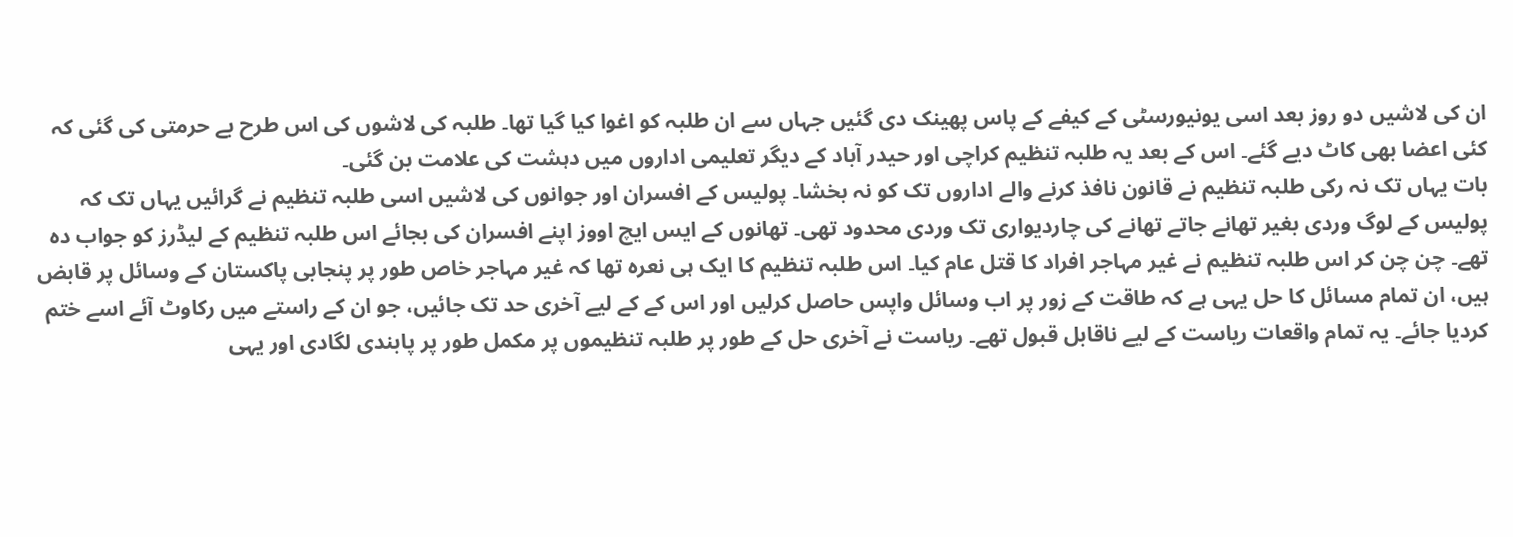ان کی لاشیں دو روز بعد اسی یونیورسٹی کے کیفے کے پاس پھینک دی گئیں جہاں سے ان طلبہ کو اغوا کیا گیا تھا۔ طلبہ کی لاشوں کی اس طرح بے حرمتی کی گئی کہ کئی اعضا بھی کاٹ دیے گئے۔ اس کے بعد یہ طلبہ تنظیم کراچی اور حیدر آباد کے دیگر تعلیمی اداروں میں دہشت کی علامت بن گئی۔
بات یہاں تک نہ رکی طلبہ تنظیم نے قانون نافذ کرنے والے اداروں تک کو نہ بخشا۔ پولیس کے افسران اور جوانوں کی لاشیں اسی طلبہ تنظیم نے گرائیں یہاں تک کہ پولیس کے لوگ وردی بغیر تھانے جاتے تھانے کی چاردیواری تک وردی محدود تھی۔ تھانوں کے ایس ایچ اووز اپنے افسران کی بجائے اس طلبہ تنظیم کے لیڈرز کو جواب دہ تھے۔ چن چن کر اس طلبہ تنظیم نے غیر مہاجر افراد کا قتل عام کیا۔ اس طلبہ تنظیم کا ایک ہی نعرہ تھا کہ غیر مہاجر خاص طور پر پنجابی پاکستان کے وسائل پر قابض ہیں، ان تمام مسائل کا حل یہی ہے کہ طاقت کے زور پر اب وسائل واپس حاصل کرلیں اور اس کے کے لیے آخری حد تک جائیں، جو ان کے راستے میں رکاوٹ آئے اسے ختم کردیا جائے۔ یہ تمام واقعات ریاست کے لیے ناقابل قبول تھے۔ ریاست نے آخری حل کے طور پر طلبہ تنظیموں پر مکمل طور پر پابندی لگادی اور یہی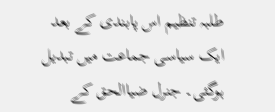طلبہ تنظیم اس پابندی کے بعد ایک سیاسی جماعت میں تبدیل ہوگئی۔ جنرل ضیاالحق کے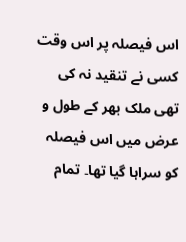اس فیصلہ پر اس وقت کسی نے تنقید نہ کی تھی ملک بھر کے طول و عرض میں اس فیصلہ کو سراہا گیا تھا۔ تمام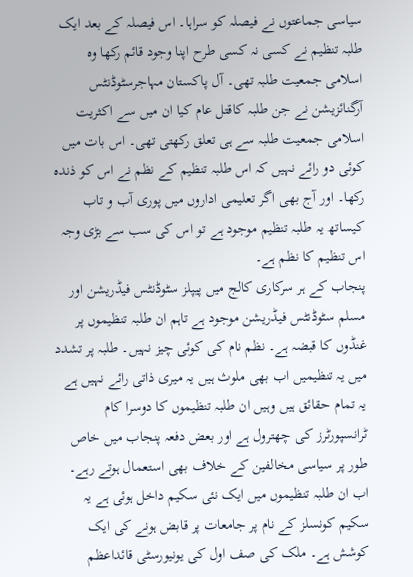سیاسی جماعتوں نے فیصلہ کو سراہا۔ اس فیصلہ کے بعد ایک طلبہ تنظیم نے کسی نہ کسی طرح اپنا وجود قائم رکھا وہ اسلامی جمعیت طلبہ تھی۔ آل پاکستان مہاجرسٹوڈنٹس آرگنائزیشن نے جن طلبہ کاقتل عام کیا ان میں سے اکثریت اسلامی جمعیت طلبہ سے ہی تعلق رکھتی تھی۔ اس بات میں کوئی دو رائے نہیں کہ اس طلبہ تنظیم کے نظم نے اس کو ذندہ رکھا۔ اور آج بھی اگر تعلیمی اداروں میں پوری آب و تاب کیساتھ یہ طلبہ تنظیم موجود ہے تو اس کی سب سے بڑی وجہ اس تنظیم کا نظم ہے۔
پنجاب کے ہر سرکاری کالج میں پیپلز سٹوڈنٹس فیڈریشن اور مسلم سٹوڈنٹس فیڈریشن موجود ہے تاہم ان طلبہ تنظیموں پر غنڈوں کا قبضہ ہے۔ نظم نام کی کوئی چیز نہیں۔ طلبہ پر تشدد میں یہ تنظیمیں اب بھی ملوث ہیں یہ میری ذاتی رائے نہیں ہے یہ تمام حقائق ہیں وہیں ان طلبہ تنظیموں کا دوسرا کام ٹرانسپورٹرز کی چھترول ہے اور بعض دفعہ پنجاب میں خاص طور پر سیاسی مخالفین کے خلاف بھی استعمال ہوتے رہے۔ اب ان طلبہ تنظیموں میں ایک نئی سکیم داخل ہوئی ہے یہ سکیم کونسلز کے نام پر جامعات پر قابض ہونے کی ایک کوشش ہے۔ ملک کی صف اول کی یونیورسٹی قائداعظم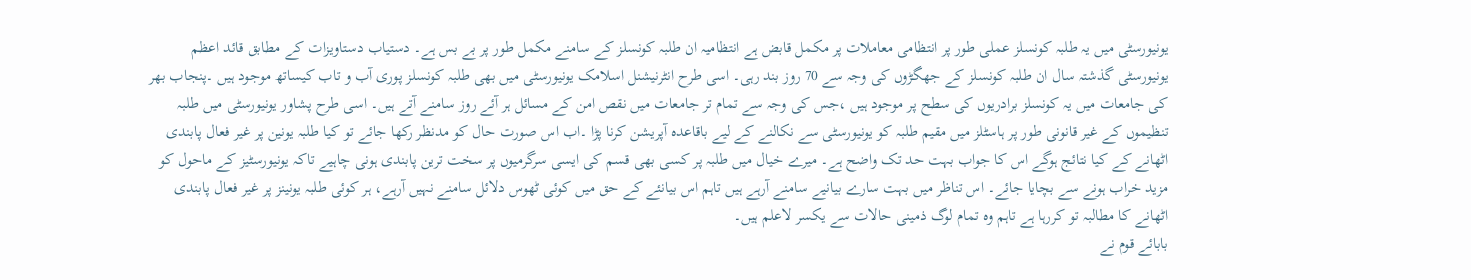یونیورسٹی میں یہ طلبہ کونسلز عملی طور پر انتظامی معاملات پر مکمل قابض ہے انتظامیہ ان طلبہ کونسلز کے سامنے مکمل طور پر بے بس ہے۔ دستیاب دستاویزات کے مطابق قائد اعظم یونیورسٹی گذشتہ سال ان طلبہ کونسلز کے جھگڑوں کی وجہ سے 70 روز بند رہی۔ اسی طرح انٹرنیشنل اسلامک یونیورسٹی میں بھی طلبہ کونسلز پوری آب و تاب کیساتھ موجود ہیں ۔پنجاب بھر کی جامعات میں یہ کونسلز برادریوں کی سطح پر موجود ہیں ،جس کی وجہ سے تمام تر جامعات میں نقص امن کے مسائل ہر آئے روز سامنے آتے ہیں۔ اسی طرح پشاور یونیورسٹی میں طلبہ تنظیموں کے غیر قانونی طور پر ہاسٹلز میں مقیم طلبہ کو یونیورسٹی سے نکالنے کے لیے باقاعدہ آپریشن کرنا پڑا ۔اب اس صورت حال کو مدنظر رکھا جائے تو کیا طلبہ یونین پر غیر فعال پابندی اٹھانے کے کیا نتائج ہوگے اس کا جواب بہت حد تک واضح ہے۔ میرے خیال میں طلبہ پر کسی بھی قسم کی ایسی سرگرمیوں پر سخت ترین پابندی ہونی چاہیے تاکہ یونیورسٹیز کے ماحول کو مزید خراب ہونے سے بچایا جائے۔ اس تناظر میں بہت سارے بیانیے سامنے آرہے ہیں تاہم اس بیانئے کے حق میں کوئی ٹھوس دلائل سامنے نہیں آرہے، ہر کوئی طلبہ یونینز پر غیر فعال پابندی اٹھانے کا مطالبہ تو کررہا ہے تاہم وہ تمام لوگ ذمینی حالات سے یکسر لاعلم ہیں۔
بابائے قوم نے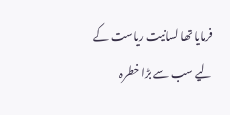فرمایا تھا لسانیت ریاست کے لیے سب سے بڑا خطرہ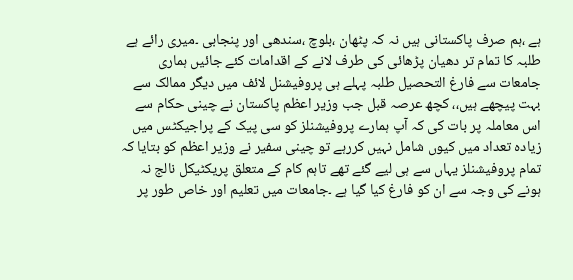ہے ،ہم صرف پاکستانی ہیں نہ کہ پٹھان ،بلوچ ،سندھی اور پنجابی ۔میری رائے ہے طلبہ کا تمام تر دھیان پڑھائی کی طرف لانے کے اقدامات کئے جائیں ہماری جامعات سے فارغ التحصیل طلبہ پہلے ہی پروفیشنل لائف میں دیگر ممالک سے بہت پیچھے ہیں،، کچھ عرصہ قبل جب وزیر اعظم پاکستان نے چینی حکام سے اس معاملہ پر بات کی کہ آپ ہمارے پروفیشنلز کو سی پیک کے پراجیکٹس میں زیادہ تعداد میں کیوں شامل نہیں کررہے تو چینی سفیر نے وزیر اعظم کو بتایا کہ تمام پروفیشنلز یہاں سے ہی لیے گئے تھے تاہم کام کے متعلق پریکٹیکل نالج نہ ہونے کی وجہ سے ان کو فارغ کیا گیا ہے ۔جامعات میں تعلیم اور خاص طور پر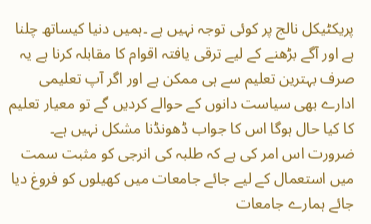پریکٹیکل نالج پر کوئی توجہ نہیں ہے ۔ہمیں دنیا کیساتھ چلنا ہے اور آگے بڑھنے کے لیے ترقی یافتہ اقوام کا مقابلہ کرنا ہے یہ صرف بہترین تعلیم سے ہی ممکن ہے اور اگر آپ تعلیمی ادارے بھی سیاست دانوں کے حوالے کردیں گے تو معیار تعلیم کا کیا حال ہوگا اس کا جواب ڈھونڈنا مشکل نہیں ہے۔ ضرورت اس امر کی ہے کہ طلبہ کی انرجی کو مثبت سمت میں استعمال کے لیے جائے جامعات میں کھیلوں کو فروغ دیا جائے ہمارے جامعات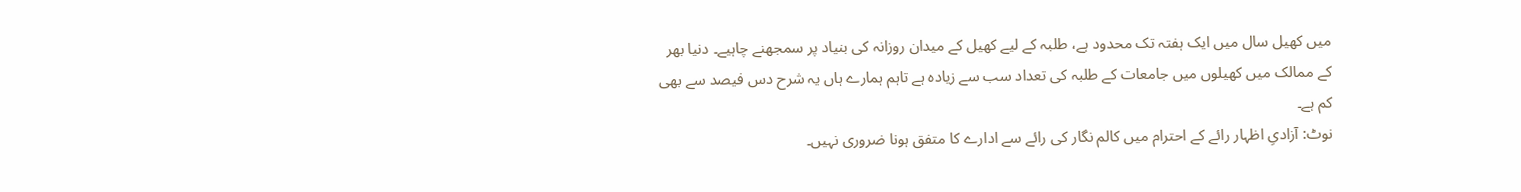میں کھیل سال میں ایک ہفتہ تک محدود ہے، طلبہ کے لیے کھیل کے میدان روزانہ کی بنیاد پر سمجھنے چاہیے۔ دنیا بھر کے ممالک میں کھیلوں میں جامعات کے طلبہ کی تعداد سب سے زیادہ ہے تاہم ہمارے ہاں یہ شرح دس فیصد سے بھی کم ہے۔
نوٹ: آزادیِ اظہار رائے کے احترام میں کالم نگار کی رائے سے ادارے کا متفق ہونا ضروری نہیں۔